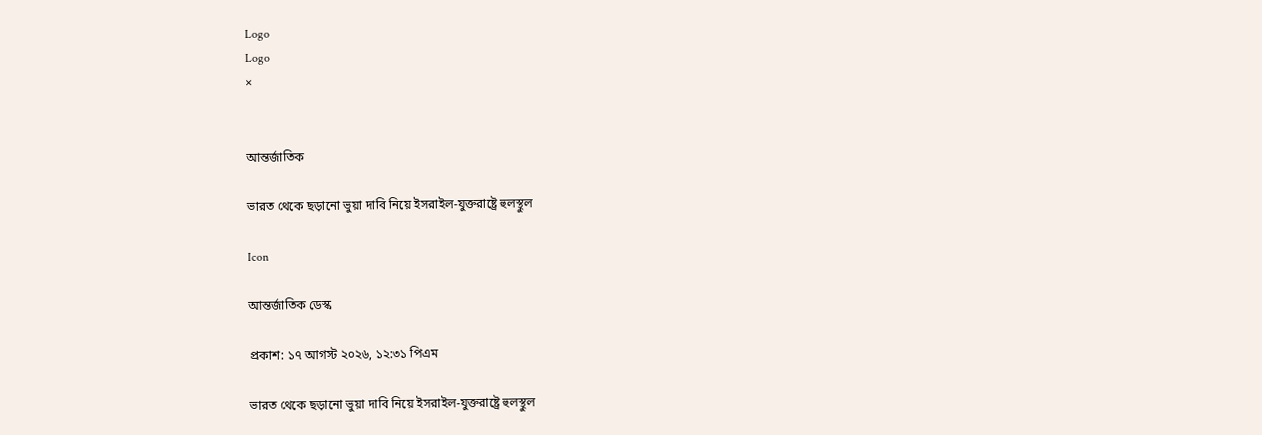Logo
Logo
×


আন্তর্জাতিক

ভারত থেকে ছড়ানো ভুয়া দাবি নিয়ে ইসরাইল-যুক্তরাষ্ট্রে হুলস্থুল

Icon

আন্তর্জাতিক ডেস্ক

প্রকাশ: ১৭ আগস্ট ২০২৬, ১২:৩১ পিএম

ভারত থেকে ছড়ানো ভুয়া দাবি নিয়ে ইসরাইল-যুক্তরাষ্ট্রে হুলস্থুল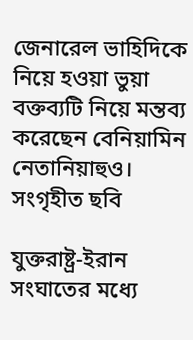জেনারেল ভাহিদিকে নিয়ে হওয়া ভুয়া বক্তব্যটি নিয়ে মন্তব্য করেছেন বেনিয়ামিন নেতানিয়াহুও। সংগৃহীত ছবি

যুক্তরাষ্ট্র-ইরান সংঘাতের মধ্যে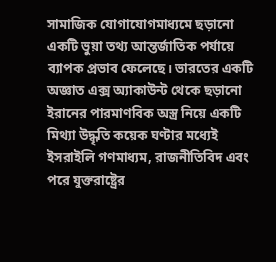সামাজিক যোগাযোগমাধ্যমে ছড়ানো একটি ভুয়া তথ্য আন্তর্জাতিক পর্যায়ে ব্যাপক প্রভাব ফেলেছে। ভারতের একটি অজ্ঞাত এক্স অ্যাকাউন্ট থেকে ছড়ানো ইরানের পারমাণবিক অস্ত্র নিয়ে একটি মিথ্যা উদ্ধৃতি কয়েক ঘণ্টার মধ্যেই ইসরাইলি গণমাধ্যম, রাজনীতিবিদ এবং পরে যুক্তরাষ্ট্রের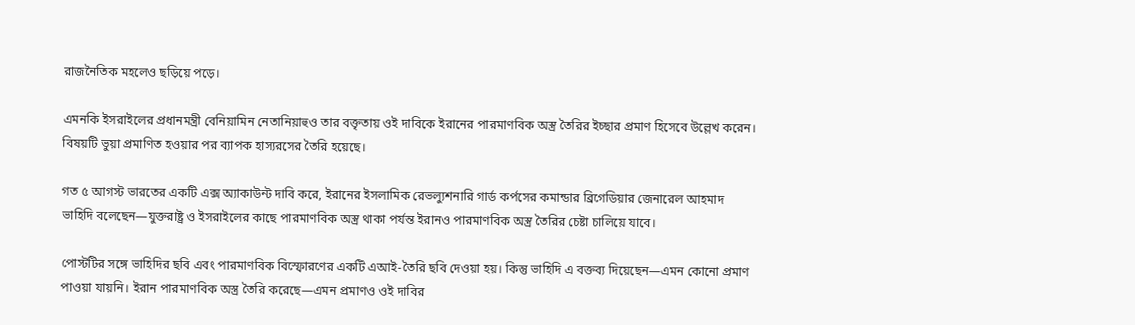রাজনৈতিক মহলেও ছড়িয়ে পড়ে।

এমনকি ইসরাইলের প্রধানমন্ত্রী বেনিয়ামিন নেতানিয়াহুও তার বক্তৃতায় ওই দাবিকে ইরানের পারমাণবিক অস্ত্র তৈরির ইচ্ছার প্রমাণ হিসেবে উল্লেখ করেন। বিষয়টি ভুয়া প্রমাণিত হওয়ার পর ব্যাপক হাস্যরসের তৈরি হয়েছে।

গত ৫ আগস্ট ভারতের একটি এক্স অ্যাকাউন্ট দাবি করে, ইরানের ইসলামিক রেভল্যুশনারি গার্ড কর্পসের কমান্ডার ব্রিগেডিয়ার জেনারেল আহমাদ ভাহিদি বলেছেন—যুক্তরাষ্ট্র ও ইসরাইলের কাছে পারমাণবিক অস্ত্র থাকা পর্যন্ত ইরানও পারমাণবিক অস্ত্র তৈরির চেষ্টা চালিয়ে যাবে।

পোস্টটির সঙ্গে ভাহিদির ছবি এবং পারমাণবিক বিস্ফোরণের একটি এআই-তৈরি ছবি দেওয়া হয়। কিন্তু ভাহিদি এ বক্তব্য দিয়েছেন—এমন কোনো প্রমাণ পাওয়া যায়নি। ইরান পারমাণবিক অস্ত্র তৈরি করেছে—এমন প্রমাণও ওই দাবির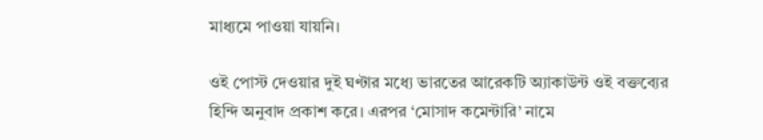মাধ্যমে পাওয়া যায়নি।

ওই পোস্ট দেওয়ার দুই ঘণ্টার মধ্যে ভারতের আরেকটি অ্যাকাউন্ট ওই বক্তব্যের হিন্দি অনুবাদ প্রকাশ করে। এরপর ‘মোসাদ কমেন্টারি’ নামে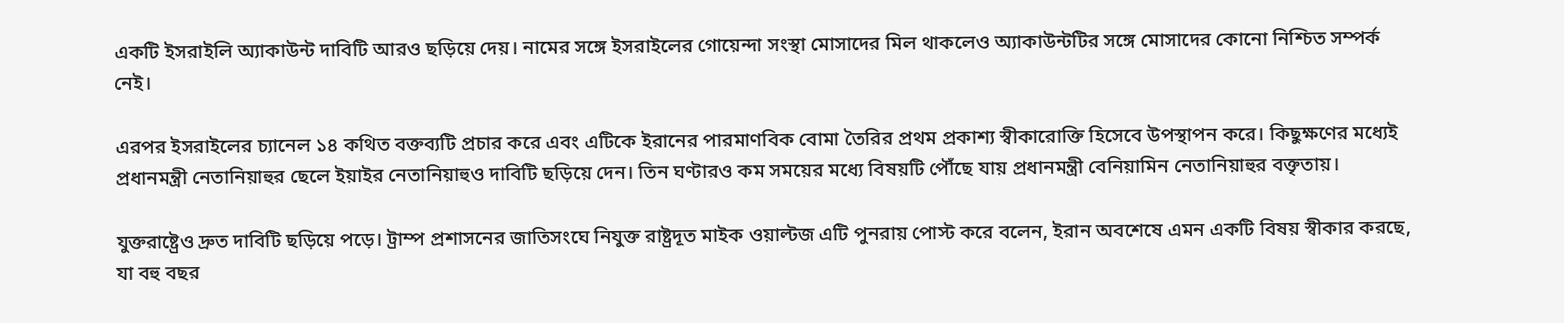একটি ইসরাইলি অ্যাকাউন্ট দাবিটি আরও ছড়িয়ে দেয়। নামের সঙ্গে ইসরাইলের গোয়েন্দা সংস্থা মোসাদের মিল থাকলেও অ্যাকাউন্টটির সঙ্গে মোসাদের কোনো নিশ্চিত সম্পর্ক নেই।

এরপর ইসরাইলের চ্যানেল ১৪ কথিত বক্তব্যটি প্রচার করে এবং এটিকে ইরানের পারমাণবিক বোমা তৈরির প্রথম প্রকাশ্য স্বীকারোক্তি হিসেবে উপস্থাপন করে। কিছুক্ষণের মধ্যেই প্রধানমন্ত্রী নেতানিয়াহুর ছেলে ইয়াইর নেতানিয়াহুও দাবিটি ছড়িয়ে দেন। তিন ঘণ্টারও কম সময়ের মধ্যে বিষয়টি পৌঁছে যায় প্রধানমন্ত্রী বেনিয়ামিন নেতানিয়াহুর বক্তৃতায়।

যুক্তরাষ্ট্রেও দ্রুত দাবিটি ছড়িয়ে পড়ে। ট্রাম্প প্রশাসনের জাতিসংঘে নিযুক্ত রাষ্ট্রদূত মাইক ওয়াল্টজ এটি পুনরায় পোস্ট করে বলেন, ইরান অবশেষে এমন একটি বিষয় স্বীকার করছে, যা বহু বছর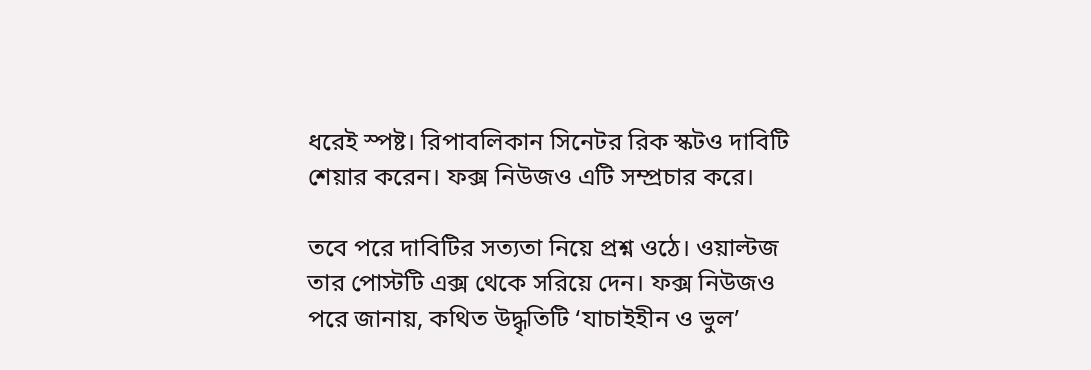ধরেই স্পষ্ট। রিপাবলিকান সিনেটর রিক স্কটও দাবিটি শেয়ার করেন। ফক্স নিউজও এটি সম্প্রচার করে।

তবে পরে দাবিটির সত্যতা নিয়ে প্রশ্ন ওঠে। ওয়াল্টজ তার পোস্টটি এক্স থেকে সরিয়ে দেন। ফক্স নিউজও পরে জানায়, কথিত উদ্ধৃতিটি ‘যাচাইহীন ও ভুল’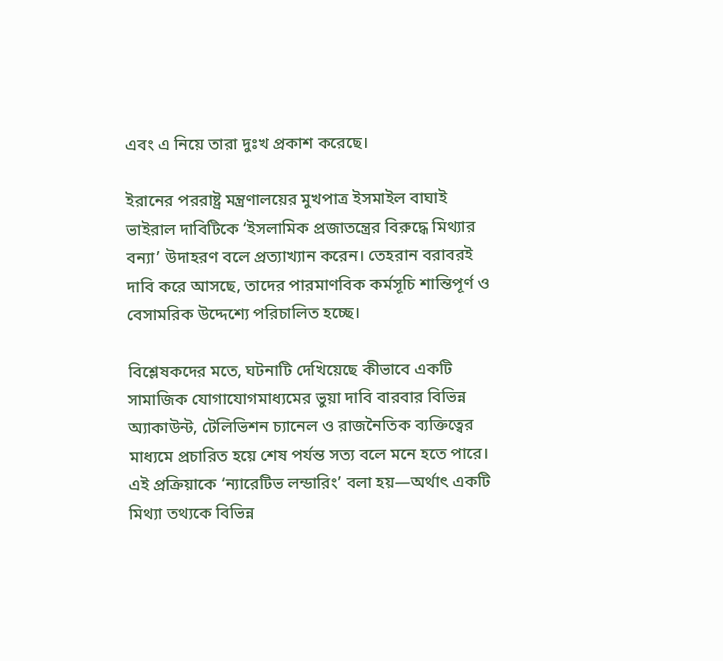এবং এ নিয়ে তারা দুঃখ প্রকাশ করেছে।

ইরানের পররাষ্ট্র মন্ত্রণালয়ের মুখপাত্র ইসমাইল বাঘাই ভাইরাল দাবিটিকে ‘ইসলামিক প্রজাতন্ত্রের বিরুদ্ধে মিথ্যার বন্যা’ উদাহরণ বলে প্রত্যাখ্যান করেন। তেহরান বরাবরই দাবি করে আসছে, তাদের পারমাণবিক কর্মসূচি শান্তিপূর্ণ ও বেসামরিক উদ্দেশ্যে পরিচালিত হচ্ছে।

বিশ্লেষকদের মতে, ঘটনাটি দেখিয়েছে কীভাবে একটি সামাজিক যোগাযোগমাধ্যমের ভুয়া দাবি বারবার বিভিন্ন অ্যাকাউন্ট, টেলিভিশন চ্যানেল ও রাজনৈতিক ব্যক্তিত্বের মাধ্যমে প্রচারিত হয়ে শেষ পর্যন্ত সত্য বলে মনে হতে পারে। এই প্রক্রিয়াকে ‘ন্যারেটিভ লন্ডারিং’ বলা হয়—অর্থাৎ একটি মিথ্যা তথ্যকে বিভিন্ন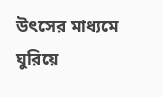উৎসের মাধ্যমে ঘুরিয়ে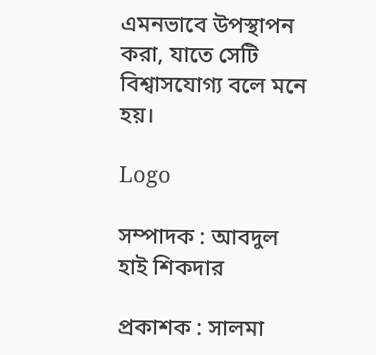এমনভাবে উপস্থাপন করা, যাতে সেটি বিশ্বাসযোগ্য বলে মনে হয়।

Logo

সম্পাদক : আবদুল হাই শিকদার

প্রকাশক : সালমা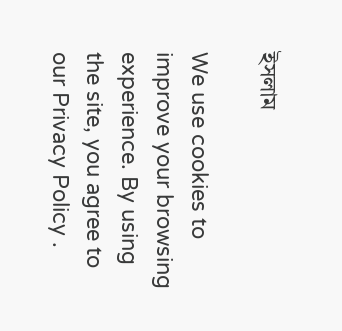ইসলাম

We use cookies to improve your browsing experience. By using the site, you agree to our Privacy Policy .